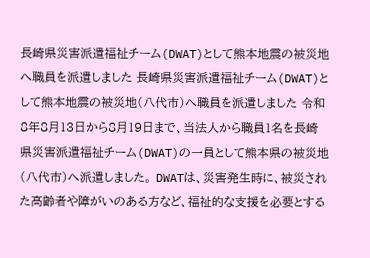長崎県災害派遣福祉チーム(DWAT)として熊本地震の被災地へ職員を派遣しました 長崎県災害派遣福祉チーム(DWAT)として熊本地震の被災地(八代市)へ職員を派遣しました 令和8年8月13日から8月19日まで、当法人から職員1名を長崎県災害派遣福祉チーム(DWAT)の一員として熊本県の被災地(八代市)へ派遣しました。 DWATは、災害発生時に、被災された高齢者や障がいのある方など、福祉的な支援を必要とする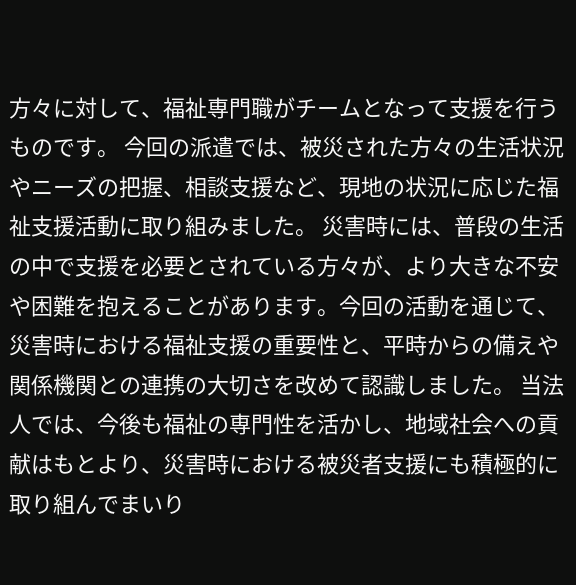方々に対して、福祉専門職がチームとなって支援を行うものです。 今回の派遣では、被災された方々の生活状況やニーズの把握、相談支援など、現地の状況に応じた福祉支援活動に取り組みました。 災害時には、普段の生活の中で支援を必要とされている方々が、より大きな不安や困難を抱えることがあります。今回の活動を通じて、災害時における福祉支援の重要性と、平時からの備えや関係機関との連携の大切さを改めて認識しました。 当法人では、今後も福祉の専門性を活かし、地域社会への貢献はもとより、災害時における被災者支援にも積極的に取り組んでまいり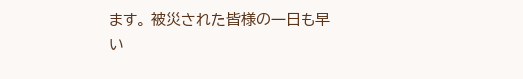ます。 被災された皆様の一日も早い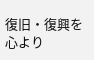復旧・復興を心より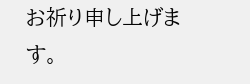お祈り申し上げます。